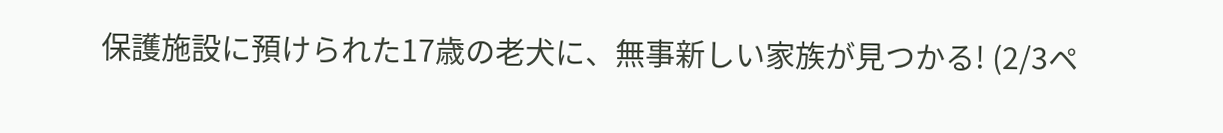保護施設に預けられた17歳の老犬に、無事新しい家族が見つかる! (2/3ペ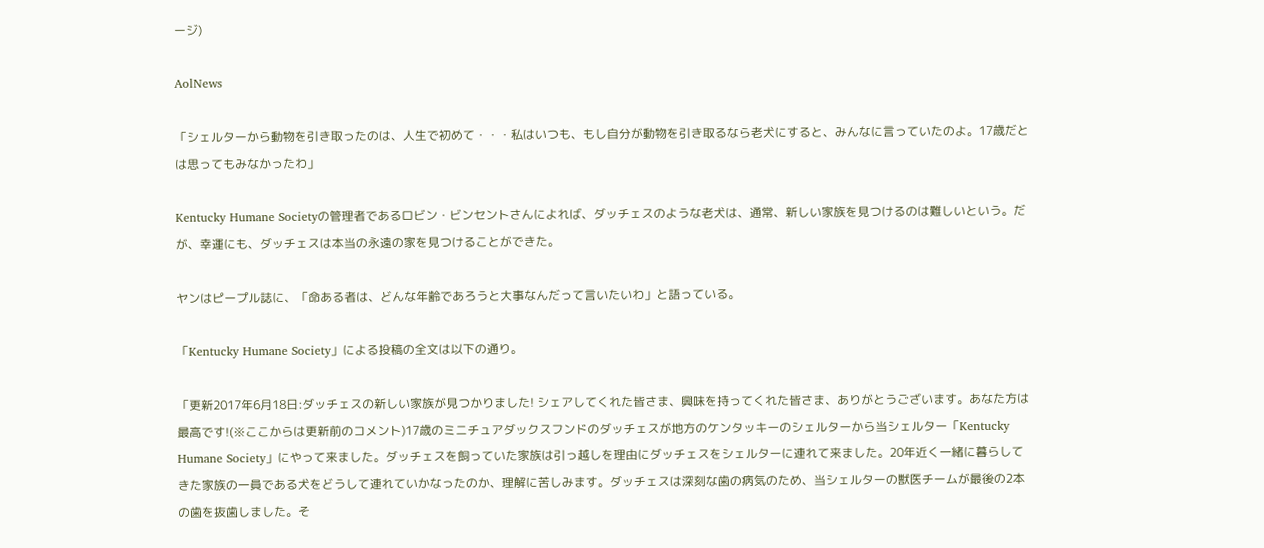ージ)

AolNews

「シェルターから動物を引き取ったのは、人生で初めて・・・私はいつも、もし自分が動物を引き取るなら老犬にすると、みんなに言っていたのよ。17歳だとは思ってもみなかったわ」

Kentucky Humane Societyの管理者であるロビン・ビンセントさんによれば、ダッチェスのような老犬は、通常、新しい家族を見つけるのは難しいという。だが、幸運にも、ダッチェスは本当の永遠の家を見つけることができた。

ヤンはピープル誌に、「命ある者は、どんな年齢であろうと大事なんだって言いたいわ」と語っている。

「Kentucky Humane Society」による投稿の全文は以下の通り。

「更新2017年6月18日:ダッチェスの新しい家族が見つかりました! シェアしてくれた皆さま、興味を持ってくれた皆さま、ありがとうございます。あなた方は最高です!(※ここからは更新前のコメント)17歳のミニチュアダックスフンドのダッチェスが地方のケンタッキーのシェルターから当シェルター「Kentucky Humane Society」にやって来ました。ダッチェスを飼っていた家族は引っ越しを理由にダッチェスをシェルターに連れて来ました。20年近く一緒に暮らしてきた家族の一員である犬をどうして連れていかなったのか、理解に苦しみます。ダッチェスは深刻な歯の病気のため、当シェルターの獣医チームが最後の2本の歯を抜歯しました。そ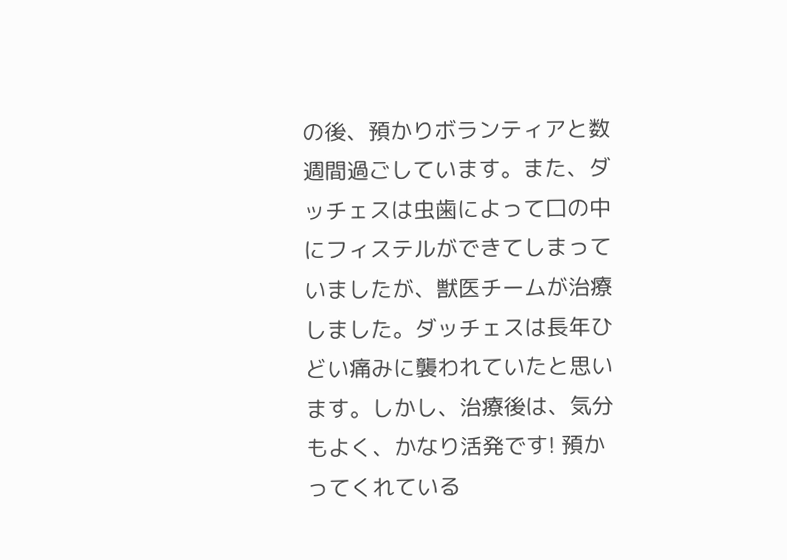の後、預かりボランティアと数週間過ごしています。また、ダッチェスは虫歯によって口の中にフィステルができてしまっていましたが、獣医チームが治療しました。ダッチェスは長年ひどい痛みに襲われていたと思います。しかし、治療後は、気分もよく、かなり活発です! 預かってくれている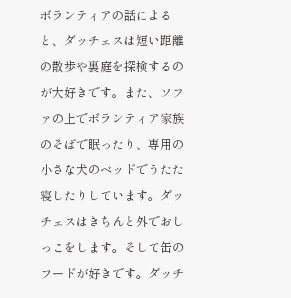ボランティアの話によると、ダッチェスは短い距離の散歩や裏庭を探検するのが大好きです。また、ソファの上でボランティア家族のそばで眠ったり、専用の小さな犬のベッドでうたた寝したりしています。ダッチェスはきちんと外でおしっこをします。そして缶のフードが好きです。ダッチ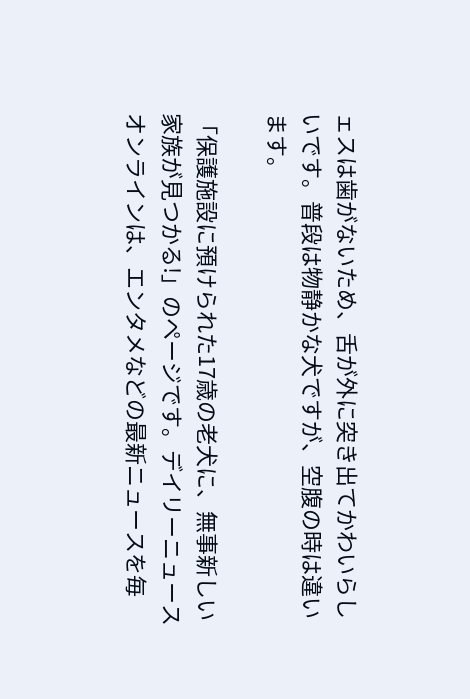ェスは歯がないため、舌が外に突き出てかわいらしいです。普段は物静かな犬ですが、空腹の時は違います。

「保護施設に預けられた17歳の老犬に、無事新しい家族が見つかる!」のページです。デイリーニュースオンラインは、エンタメなどの最新ニュースを毎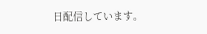日配信しています。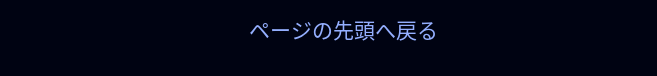ページの先頭へ戻る